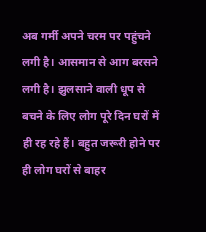अब गर्मी अपने चरम पर पहुंचने लगी है। आसमान से आग बरसने लगी है। झुलसाने वाली धूप से बचने के लिए लोग पूरे दिन घरों में ही रह रहे हैं। बहुत जरूरी होने पर ही लोग घरों से बाहर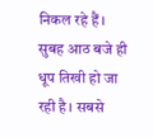निकल रहे हैं।
सुबह आठ बजे ही धूप तिखी हो जा रही है। सबसे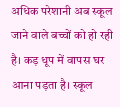अधिक परेशानी अब स्कूल जाने वाले बच्चों को हो रही है। कड़ धूप में वापस घर आना पड़ता है। स्कूल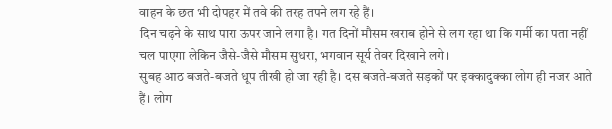वाहन के छत भी दोपहर में तवे की तरह तपने लग रहे हैं।
दिन चढ़ने के साथ पारा ऊपर जाने लगा है। गत दिनों मौसम खराब होने से लग रहा था कि गर्मी का पता नहीं चल पाएगा लेकिन जैसे-जैसे मौसम सुधरा, भगवान सूर्य तेवर दिखाने लगे।
सुबह आठ बजते-बजते धूप तीखी हो जा रही है। दस बजते-बजते सड़कों पर इक्कादुक्का लोग ही नजर आते हैं। लोग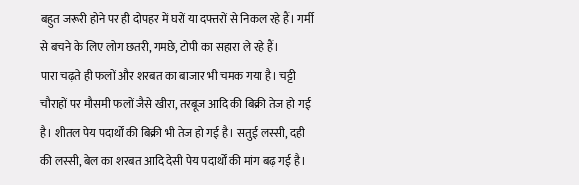बहुत जरूरी होने पर ही दोपहर में घरों या दफ्तरों से निकल रहे हैं। गर्मी से बचने के लिए लोग छतरी, गमछे, टोपी का सहारा ले रहे हैं।
पारा चढ़ते ही फलों और शरबत का बाजार भी चमक गया है। चट्टी चौराहों पर मौसमी फलों जैसे खीरा, तरबूज आदि की बिक्री तेज हो गई है। शीतल पेय पदार्थों की बिक्री भी तेज हो गई है। सतुई लस्सी, दही की लस्सी, बेल का शरबत आदि देसी पेय पदार्थों की मांग बढ़ गई है।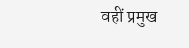वहीं प्रमुख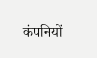कंपनियों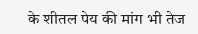के शीतल पेय की मांग भी तेज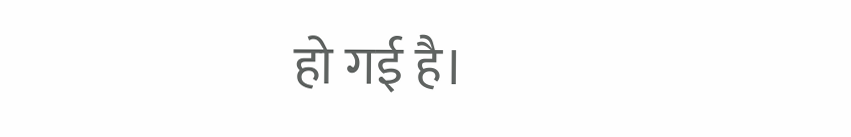हो गई है।